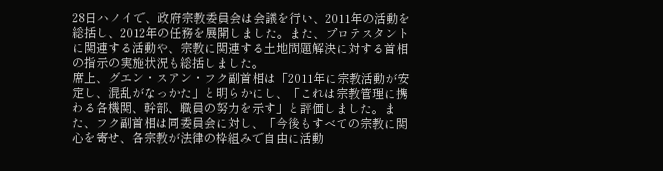28日ハノイで、政府宗教委員会は会議を行い、2011年の活動を総括し、2012年の任務を展開しました。また、プロテスタントに関連する活動や、宗教に関連する土地問題解決に対する首相の指示の実施状況も総括しました。
席上、グエン・スアン・フク副首相は「2011年に宗教活動が安定し、混乱がなっかた」と明らかにし、「これは宗教管理に携わる各機関、幹部、職員の努力を示す」と評価しました。また、フク副首相は同委員会に対し、「今後もすべての宗教に関心を寄せ、各宗教が法律の枠組みで自由に活動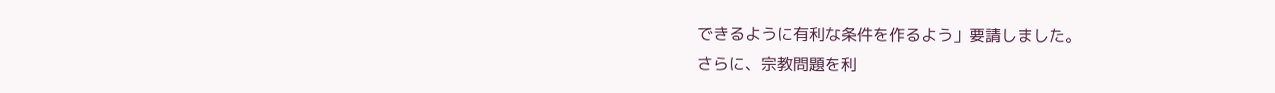できるように有利な条件を作るよう」要請しました。
さらに、宗教問題を利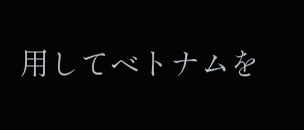用してベトナムを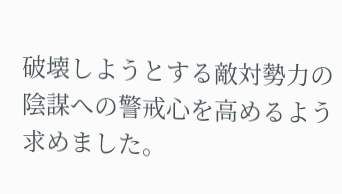破壊しようとする敵対勢力の陰謀への警戒心を高めるよう求めました。